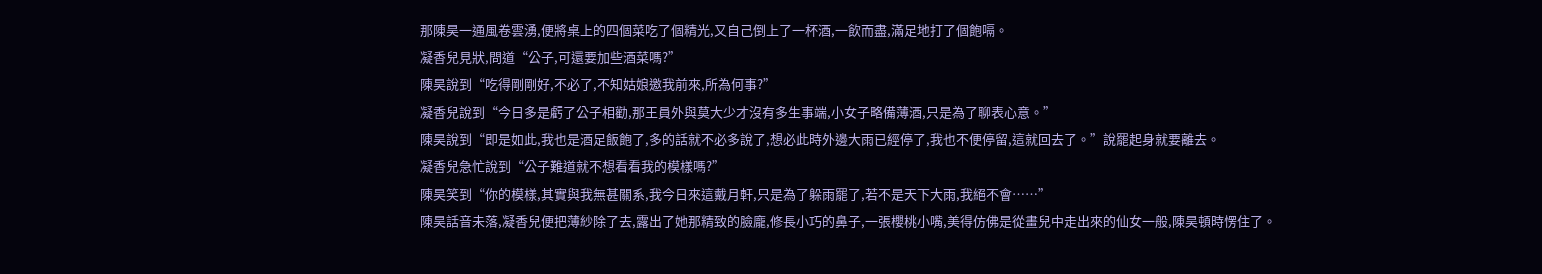那陳昊一通風卷雲湧,便將桌上的四個菜吃了個精光,又自己倒上了一杯酒,一飲而盡,滿足地打了個飽嗝。
凝香兒見狀,問道“公子,可還要加些酒菜嗎?”
陳昊說到“吃得剛剛好,不必了,不知姑娘邀我前來,所為何事?”
凝香兒說到“今日多是虧了公子相勸,那王員外與莫大少才沒有多生事端,小女子略備薄酒,只是為了聊表心意。”
陳昊說到“即是如此,我也是酒足飯飽了,多的話就不必多說了,想必此時外邊大雨已經停了,我也不便停留,這就回去了。”說罷起身就要離去。
凝香兒急忙說到“公子難道就不想看看我的模樣嗎?”
陳昊笑到“你的模樣,其實與我無甚關系,我今日來這戴月軒,只是為了躲雨罷了,若不是天下大雨,我絕不會……”
陳昊話音未落,凝香兒便把薄紗除了去,露出了她那精致的臉龐,修長小巧的鼻子,一張櫻桃小嘴,美得仿佛是從畫兒中走出來的仙女一般,陳昊頓時愣住了。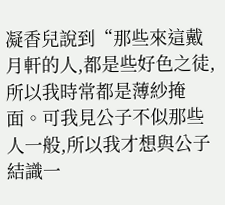凝香兒說到“那些來這戴月軒的人,都是些好色之徒,所以我時常都是薄紗掩面。可我見公子不似那些人一般,所以我才想與公子結識一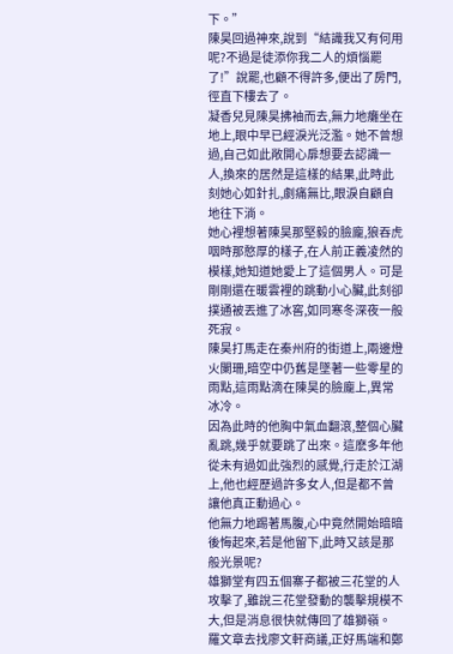下。”
陳昊回過神來,說到“結識我又有何用呢?不過是徒添你我二人的煩惱罷了!”說罷,也顧不得許多,便出了房門,徑直下樓去了。
凝香兒見陳昊拂袖而去,無力地癱坐在地上,眼中早已經淚光泛濫。她不曾想過,自己如此敞開心扉想要去認識一人,換來的居然是這樣的結果,此時此刻她心如針扎,劇痛無比,眼淚自顧自地往下淌。
她心裡想著陳昊那堅毅的臉龐,狼吞虎咽時那憨厚的樣子,在人前正義凌然的模樣,她知道她愛上了這個男人。可是剛剛還在暖雲裡的跳動小心臟,此刻卻撲通被丟進了冰窖,如同寒冬深夜一般死寂。
陳昊打馬走在秦州府的街道上,兩邊燈火闌珊,暗空中仍舊是墜著一些零星的雨點,這雨點滴在陳昊的臉龐上,異常冰冷。
因為此時的他胸中氣血翻滾,整個心臟亂跳,幾乎就要跳了出來。這麽多年他從未有過如此強烈的感覺,行走於江湖上,他也經歷過許多女人,但是都不曾讓他真正動過心。
他無力地踢著馬腹,心中竟然開始暗暗後悔起來,若是他留下,此時又該是那般光景呢?
雄獅堂有四五個寨子都被三花堂的人攻擊了,雖說三花堂發動的襲擊規模不大,但是消息很快就傳回了雄獅嶺。
羅文章去找廖文軒商議,正好馬端和鄭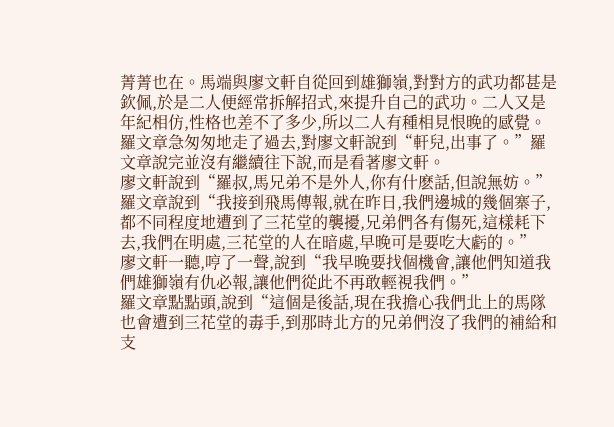菁菁也在。馬端與廖文軒自從回到雄獅嶺,對對方的武功都甚是欽佩,於是二人便經常拆解招式,來提升自己的武功。二人又是年紀相仿,性格也差不了多少,所以二人有種相見恨晚的感覺。
羅文章急匆匆地走了過去,對廖文軒說到“軒兒,出事了。”羅文章說完並沒有繼續往下說,而是看著廖文軒。
廖文軒說到“羅叔,馬兄弟不是外人,你有什麽話,但說無妨。”
羅文章說到“我接到飛馬傳報,就在昨日,我們邊城的幾個寨子,都不同程度地遭到了三花堂的襲擾,兄弟們各有傷死,這樣耗下去,我們在明處,三花堂的人在暗處,早晚可是要吃大虧的。”
廖文軒一聽,哼了一聲,說到“我早晚要找個機會,讓他們知道我們雄獅嶺有仇必報,讓他們從此不再敢輕視我們。”
羅文章點點頭,說到“這個是後話,現在我擔心我們北上的馬隊也會遭到三花堂的毒手,到那時北方的兄弟們沒了我們的補給和支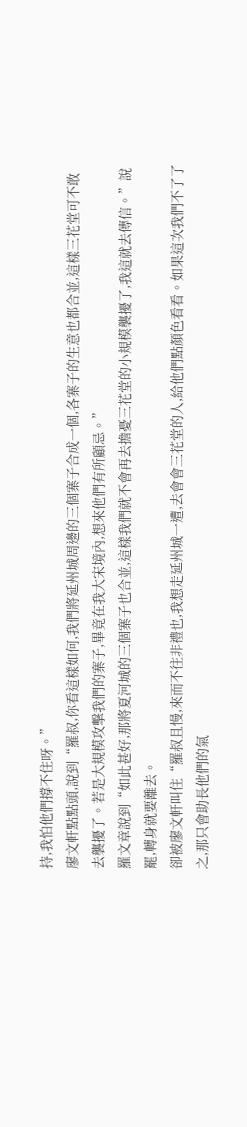持,我怕他們撐不住呀。”
廖文軒點點頭,說到“羅叔,你看這樣如何,我們將延州城周邊的三個寨子合成一個,各寨子的生意也都合並,這樣三花堂可不敢去襲擾了。若是大規模攻擊我們的寨子,畢竟在我大宋境內,想來他們有所顧忌。”
羅文章說到“如此甚好,那將夏河城的三個寨子也合並,這樣我們就不會再去擔憂三花堂的小規模襲擾了,我這就去傳信。”說罷,轉身就要離去。
卻被廖文軒叫住“羅叔且慢,來而不往非禮也,我想走延州城一遭,去會會三花堂的人,給他們點顏色看看。如果這次我們不了了之,那只會助長他們的氣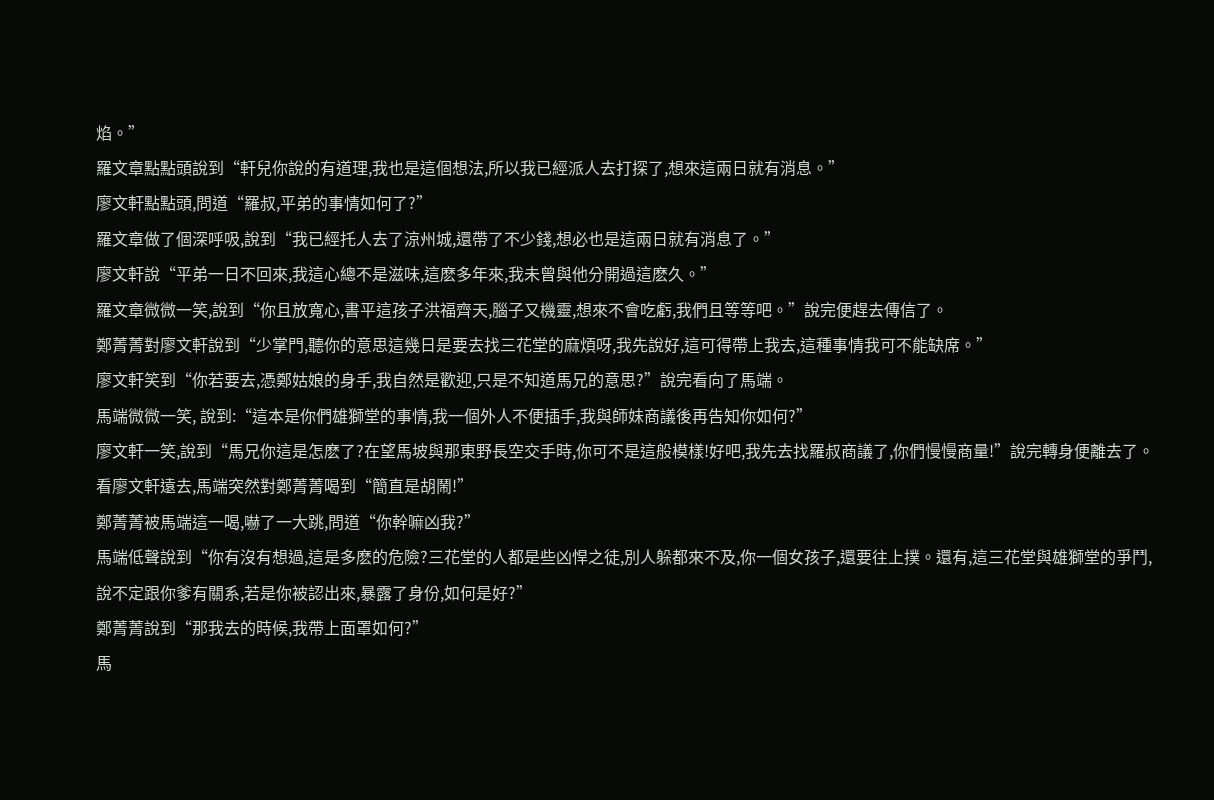焰。”
羅文章點點頭說到“軒兒你說的有道理,我也是這個想法,所以我已經派人去打探了,想來這兩日就有消息。”
廖文軒點點頭,問道“羅叔,平弟的事情如何了?”
羅文章做了個深呼吸,說到“我已經托人去了涼州城,還帶了不少錢,想必也是這兩日就有消息了。”
廖文軒說“平弟一日不回來,我這心總不是滋味,這麽多年來,我未曾與他分開過這麽久。”
羅文章微微一笑,說到“你且放寬心,書平這孩子洪福齊天,腦子又機靈,想來不會吃虧,我們且等等吧。”說完便趕去傳信了。
鄭菁菁對廖文軒說到“少掌門,聽你的意思這幾日是要去找三花堂的麻煩呀,我先說好,這可得帶上我去,這種事情我可不能缺席。”
廖文軒笑到“你若要去,憑鄭姑娘的身手,我自然是歡迎,只是不知道馬兄的意思?”說完看向了馬端。
馬端微微一笑, 說到:“這本是你們雄獅堂的事情,我一個外人不便插手,我與師妹商議後再告知你如何?”
廖文軒一笑,說到“馬兄你這是怎麽了?在望馬坡與那東野長空交手時,你可不是這般模樣!好吧,我先去找羅叔商議了,你們慢慢商量!”說完轉身便離去了。
看廖文軒遠去,馬端突然對鄭菁菁喝到“簡直是胡鬧!”
鄭菁菁被馬端這一喝,嚇了一大跳,問道“你幹嘛凶我?”
馬端低聲說到“你有沒有想過,這是多麽的危險?三花堂的人都是些凶悍之徒,別人躲都來不及,你一個女孩子,還要往上撲。還有,這三花堂與雄獅堂的爭鬥,說不定跟你爹有關系,若是你被認出來,暴露了身份,如何是好?”
鄭菁菁說到“那我去的時候,我帶上面罩如何?”
馬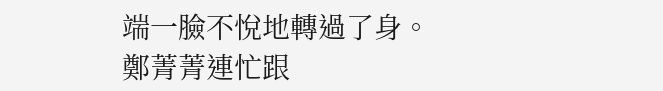端一臉不悅地轉過了身。
鄭菁菁連忙跟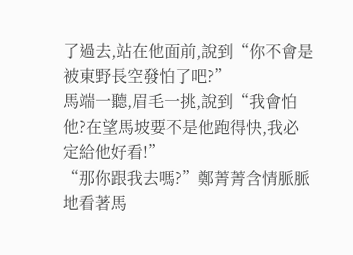了過去,站在他面前,說到“你不會是被東野長空發怕了吧?”
馬端一聽,眉毛一挑,說到“我會怕他?在望馬坡要不是他跑得快,我必定給他好看!”
“那你跟我去嗎?”鄭菁菁含情脈脈地看著馬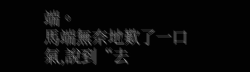端。
馬端無奈地歎了一口氣,說到“去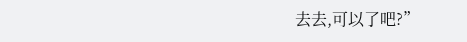去去,可以了吧?”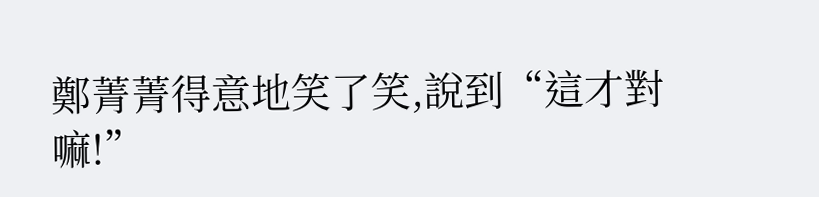鄭菁菁得意地笑了笑,說到“這才對嘛!”